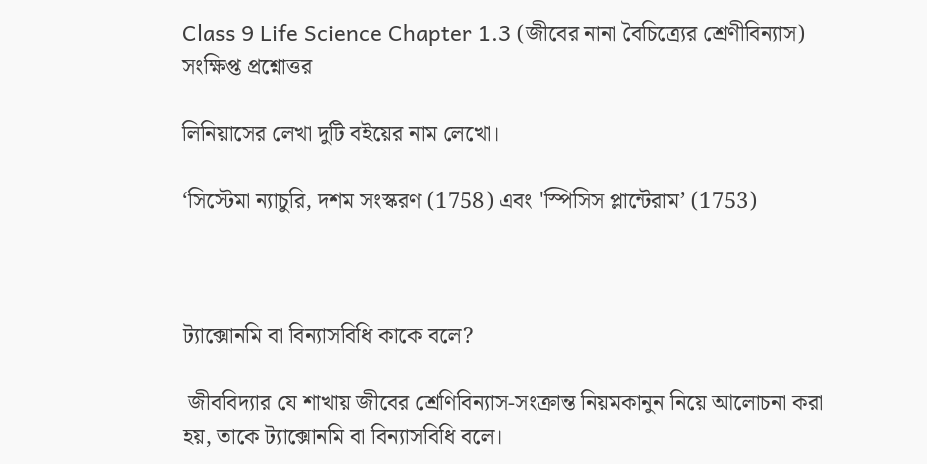Class 9 Life Science Chapter 1.3 (জীবের নানা বৈচিত্র্যের শ্রেণীবিন্যাস) সংক্ষিপ্ত প্রশ্নোত্তর

লিনিয়াসের লেখা দুটি বইয়ের নাম লেখো।

‘সিস্টেমা ন্যাচুরি, দশম সংস্করণ (1758) এবং 'স্পিসিস প্লান্টেরাম’ (1753)



ট্যাক্সোনমি বা বিন্যাসবিধি কাকে বলে?

 জীববিদ্যার যে শাখায় জীবের শ্রেণিবিন্যাস-সংক্রান্ত নিয়মকানুন নিয়ে আলোচনা করা হয়, তাকে ট্যাক্সোনমি বা বিন্যাসবিধি বলে।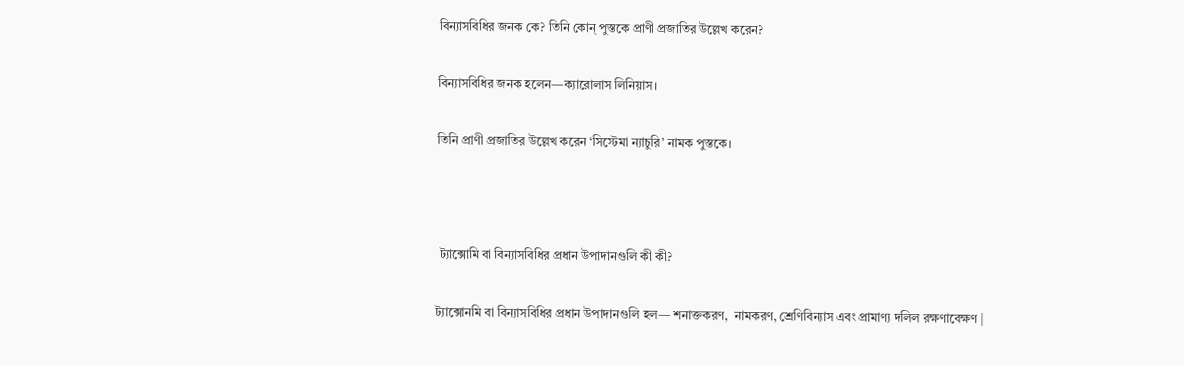বিন্যাসবিধির জনক কে? তিনি কোন্ পুস্তকে প্রাণী প্রজাতির উল্লেখ করেন?

বিন্যাসবিধির জনক হলেন—ক্যারোলাস লিনিয়াস।

তিনি প্রাণী প্রজাতির উল্লেখ করেন ‘সিস্টেমা ন্যাচুরি’ নামক পুস্তকে।



 ট্যাক্সোমি বা বিন্যাসবিধির প্রধান উপাদানগুলি কী কী?

ট্যাক্সোনমি বা বিন্যাসবিধির প্রধান উপাদানগুলি হল— শনাক্তকরণ,  নামকরণ, শ্রেণিবিন্যাস এবং প্রামাণ্য দলিল রক্ষণাবেক্ষণ |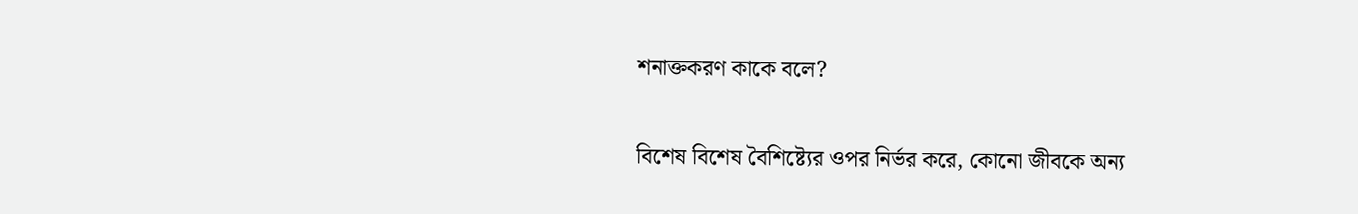শনাক্তকরণ কাকে বলে?

বিশেষ বিশেষ বৈশিষ্ট্যের ওপর নির্ভর করে, কোনো জীবকে অন্য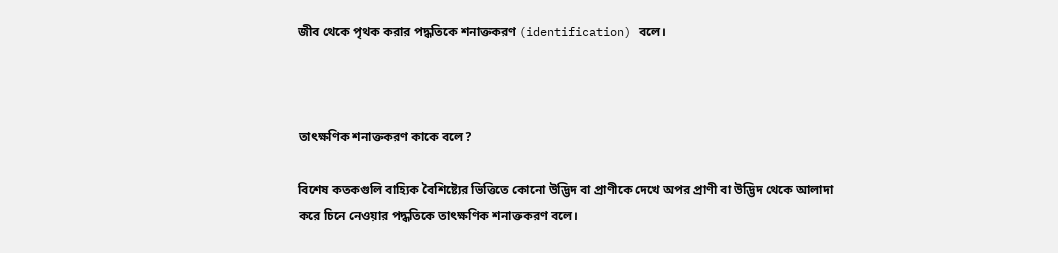জীব থেকে পৃথক করার পদ্ধতিকে শনাক্তকরণ (identification) বলে।



তাৎক্ষণিক শনাক্তকরণ কাকে বলে?

বিশেষ কতকগুলি বাহ্যিক বৈশিষ্ট্যের ভিত্তিতে কোনো উদ্ভিদ বা প্রাণীকে দেখে অপর প্রাণী বা উদ্ভিদ থেকে আলাদা করে চিনে নেওয়ার পদ্ধতিকে তাৎক্ষণিক শনাক্তকরণ বলে।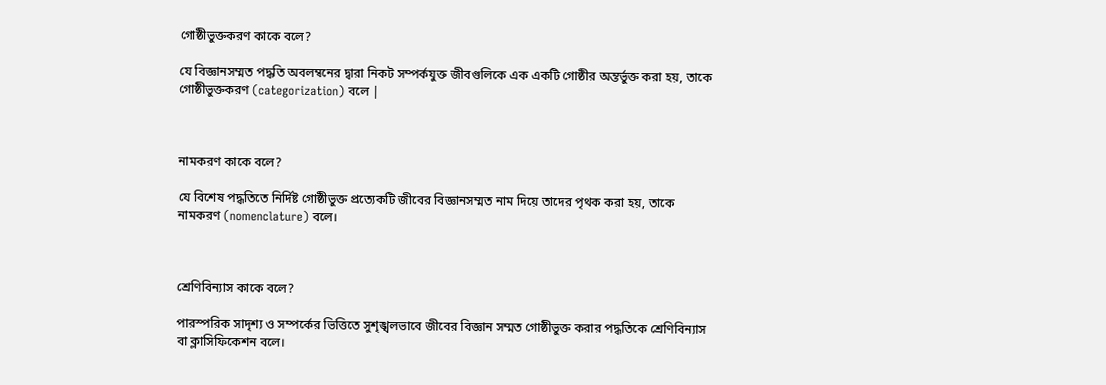গোষ্ঠীভুক্তকরণ কাকে বলে?

যে বিজ্ঞানসম্মত পদ্ধতি অবলম্বনের দ্বারা নিকট সম্পর্কযুক্ত জীবগুলিকে এক একটি গোষ্ঠীর অন্তর্ভুক্ত করা হয়, তাকে গোষ্ঠীভুক্তকরণ (categorization) বলে |



নামকরণ কাকে বলে?

যে বিশেষ পদ্ধতিতে নির্দিষ্ট গোষ্ঠীভুক্ত প্রত্যেকটি জীবের বিজ্ঞানসম্মত নাম দিয়ে তাদের পৃথক করা হয়, তাকে নামকরণ (nomenclature) বলে।



শ্রেণিবিন্যাস কাকে বলে?

পারস্পরিক সাদৃশ্য ও সম্পর্কের ভিত্তিতে সুশৃঙ্খলভাবে জীবের বিজ্ঞান সম্মত গোষ্ঠীভুক্ত করার পদ্ধতিকে শ্রেণিবিন্যাস বা ক্লাসিফিকেশন বলে।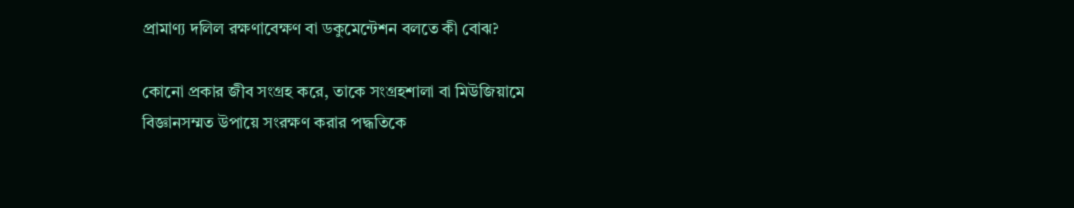প্রামাণ্য দলিল রক্ষণাবেক্ষণ বা ডকুমেন্টেশন বলতে কী বোঝ?

কোনো প্রকার জীব সংগ্রহ করে, তাকে সংগ্রহশালা বা মিউজিয়ামে বিজ্ঞানসম্মত উপায়ে সংরক্ষণ করার পদ্ধতিকে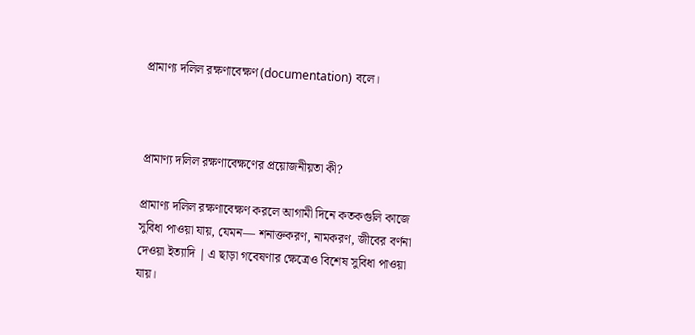প্রামাণ্য দলিল রক্ষণাবেক্ষণ (documentation) বলে।



প্রামাণ্য দলিল রক্ষণাবেক্ষণের প্রয়োজনীয়তা কী?

প্রামাণ্য দলিল রক্ষণাবেক্ষণ করলে আগামী দিনে কতকগুলি কাজে সুবিধা পাওয়া যায়, যেমন— শনাক্তকরণ, নামকরণ, জীবের বর্ণনা দেওয়া ইত্যাদি | এ ছাড়া গবেষণার ক্ষেত্রেও বিশেষ সুবিধা পাওয়া যায়।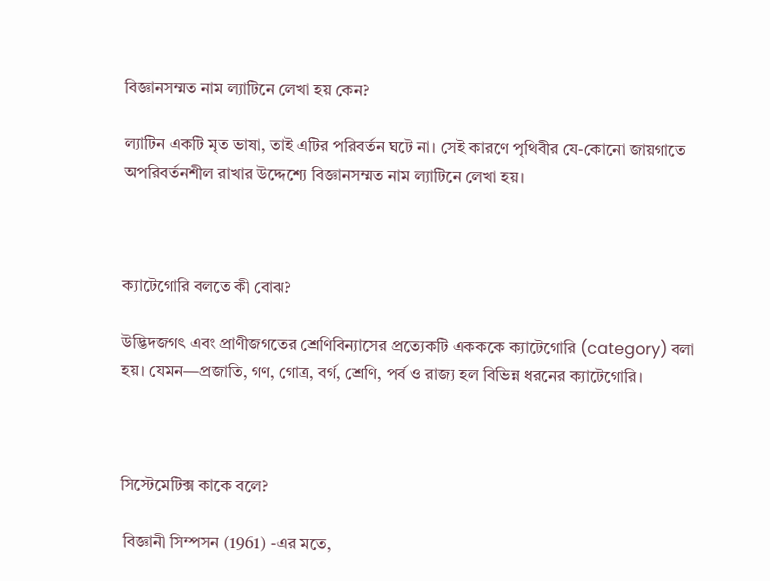বিজ্ঞানসম্মত নাম ল্যাটিনে লেখা হয় কেন?

ল্যাটিন একটি মৃত ভাষা, তাই এটির পরিবর্তন ঘটে না। সেই কারণে পৃথিবীর যে-কোনো জায়গাতে অপরিবর্তনশীল রাখার উদ্দেশ্যে বিজ্ঞানসম্মত নাম ল্যাটিনে লেখা হয়।



ক্যাটেগোরি বলতে কী বোঝ?

উদ্ভিদজগৎ এবং প্রাণীজগতের শ্রেণিবিন্যাসের প্রত্যেকটি একককে ক্যাটেগোরি (category) বলা হয়। যেমন—প্রজাতি, গণ, গোত্র, বর্গ, শ্রেণি, পর্ব ও রাজ্য হল বিভিন্ন ধরনের ক্যাটেগোরি।



সিস্টেমেটিক্স কাকে বলে?

 বিজ্ঞানী সিম্পসন (1961) -এর মতে,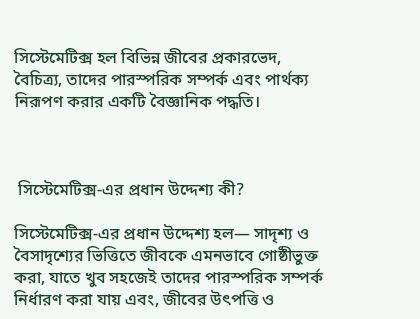সিস্টেমেটিক্স হল বিভিন্ন জীবের প্রকারভেদ, বৈচিত্র্য, তাদের পারস্পরিক সম্পর্ক এবং পার্থক্য নিরূপণ করার একটি বৈজ্ঞানিক পদ্ধতি।



 সিস্টেমেটিক্স-এর প্রধান উদ্দেশ্য কী?

সিস্টেমেটিক্স-এর প্রধান উদ্দেশ্য হল— সাদৃশ্য ও বৈসাদৃশ্যের ভিত্তিতে জীবকে এমনভাবে গোষ্ঠীভুক্ত করা, যাতে খুব সহজেই তাদের পারস্পরিক সম্পর্ক নির্ধারণ করা যায় এবং, জীবের উৎপত্তি ও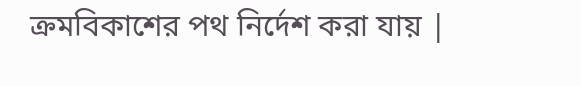ক্রমবিকাশের পথ নির্দেশ করা যায় |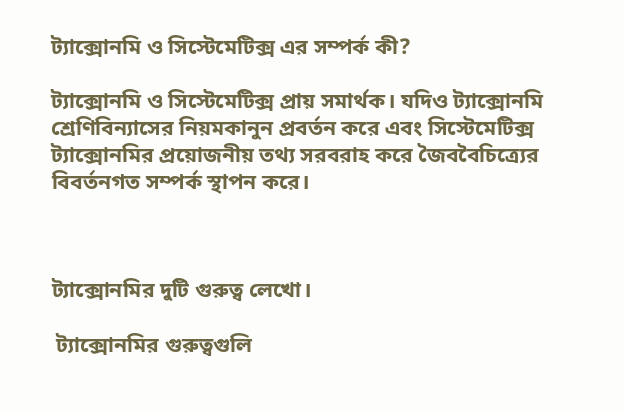ট্যাক্সোনমি ও সিস্টেমেটিক্স এর সম্পর্ক কী?

ট্যাক্সোনমি ও সিস্টেমেটিক্স প্রায় সমার্থক। যদিও ট্যাক্সোনমি শ্রেণিবিন্যাসের নিয়মকানুন প্রবর্তন করে এবং সিস্টেমেটিক্স ট্যাক্সোনমির প্রয়োজনীয় তথ্য সরবরাহ করে জৈববৈচিত্র্যের বিবর্তনগত সম্পর্ক স্থাপন করে।



ট্যাক্সোনমির দুটি গুরুত্ব লেখো।

 ট্যাক্সোনমির গুরুত্বগুলি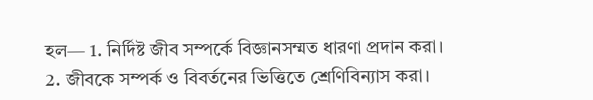হল— 1. নির্দিষ্ট জীব সম্পর্কে বিজ্ঞানসম্মত ধারণা প্রদান করা। 2. জীবকে সম্পর্ক ও বিবর্তনের ভিত্তিতে শ্রেণিবিন্যাস করা।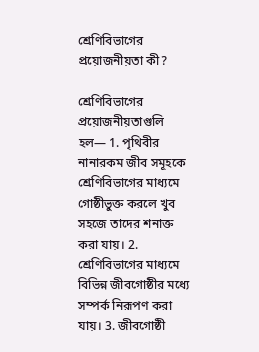শ্রেণিবিভাগের প্রয়োজনীয়তা কী?

শ্রেণিবিভাগের প্রয়োজনীয়তাগুলি হল— 1. পৃথিবীর নানারকম জীব সমূহকে শ্রেণিবিভাগের মাধ্যমে গোষ্ঠীভুক্ত করলে খুব সহজে তাদের শনাক্ত করা যায়। 2. শ্রেণিবিভাগের মাধ্যমে বিভিন্ন জীবগোষ্ঠীর মধ্যে সম্পর্ক নিরূপণ করা যায়। 3. জীবগোষ্ঠী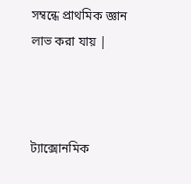সম্বন্ধে প্রাথমিক জ্ঞান লাভ করা যায় |



ট্যাক্সোনমিক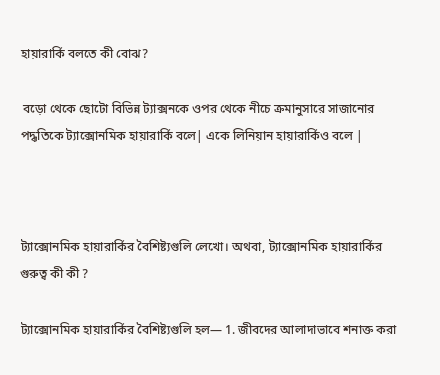হায়ারার্কি বলতে কী বোঝ?

 বড়ো থেকে ছোটো বিভিন্ন ট্যাক্সনকে ওপর থেকে নীচে ক্রমানুসারে সাজানোর পদ্ধতিকে ট্যাক্সোনমিক হায়ারার্কি বলে| একে লিনিয়ান হায়ারার্কিও বলে |



ট্যাক্সোনমিক হায়ারার্কির বৈশিষ্ট্যগুলি লেখো। অথবা, ট্যাক্সোনমিক হায়ারার্কির গুরুত্ব কী কী ?

ট্যাক্সোনমিক হায়ারার্কির বৈশিষ্ট্যগুলি হল— 1. জীবদের আলাদাভাবে শনাক্ত করা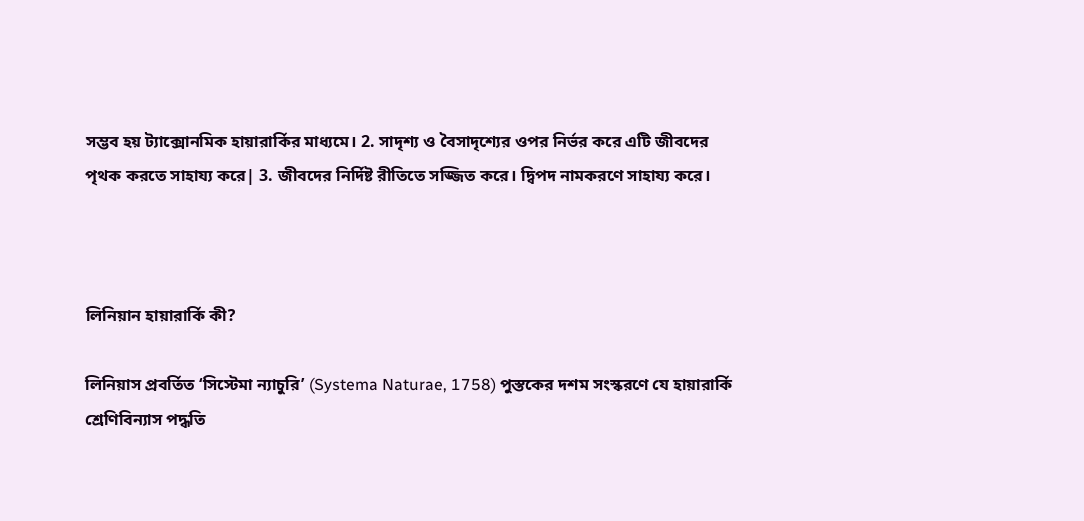সম্ভব হয় ট্যাক্সোনমিক হায়ারার্কির মাধ্যমে। 2. সাদৃশ্য ও বৈসাদৃশ্যের ওপর নির্ভর করে এটি জীবদের পৃথক করতে সাহায্য করে| 3. জীবদের নির্দিষ্ট রীতিতে সজ্জিত করে। দ্বিপদ নামকরণে সাহায্য করে।



লিনিয়ান হায়ারার্কি কী?

লিনিয়াস প্রবর্তিত ‘সিস্টেমা ন্যাচুরি’ (Systema Naturae, 1758) পুস্তকের দশম সংস্করণে যে হায়ারার্কি শ্রেণিবিন্যাস পদ্ধতি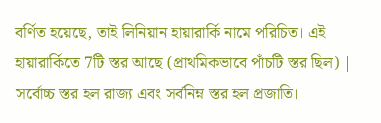বর্ণিত হয়েছে, তাই লিনিয়ান হায়ারার্কি নামে পরিচিত। এই হায়ারার্কিতে 7টি স্তর আছে (প্রাথমিকভাবে পাঁচটি স্তর ছিল) | সর্বোচ্চ স্তর হল রাজ্য এবং সর্বনিম্ন স্তর হল প্রজাতি।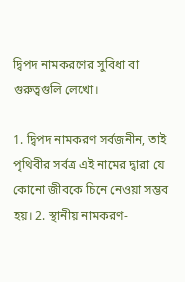দ্বিপদ নামকরণের সুবিধা বা গুরুত্বগুলি লেখো।

1. দ্বিপদ নামকরণ সর্বজনীন, তাই পৃথিবীর সর্বত্র এই নামের দ্বারা যে কোনো জীবকে চিনে নেওয়া সম্ভব হয়। 2. স্থানীয় নামকরণ-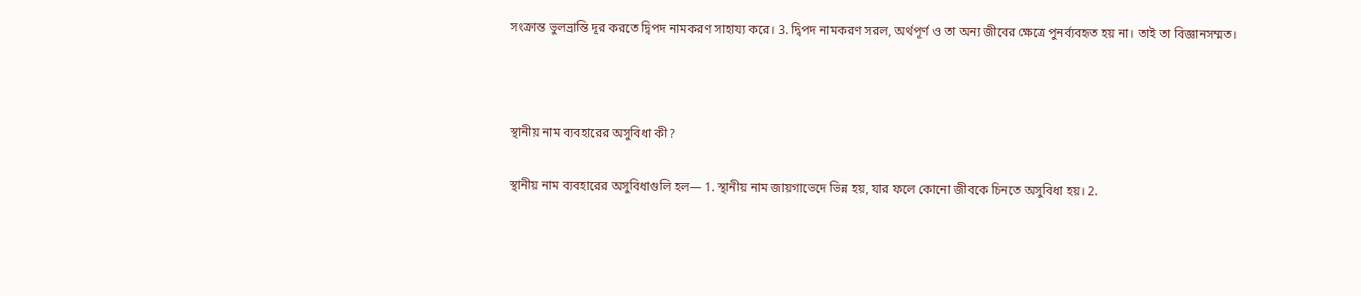সংক্রান্ত ভুলভ্রান্তি দূর করতে দ্বিপদ নামকরণ সাহায্য করে। 3. দ্বিপদ নামকরণ সরল, অর্থপূর্ণ ও তা অন্য জীবের ক্ষেত্রে পুনর্ব্যবহৃত হয় না। তাই তা বিজ্ঞানসম্মত।



স্থানীয় নাম ব্যবহারের অসুবিধা কী?

স্থানীয় নাম ব্যবহারের অসুবিধাগুলি হল— 1. স্থানীয় নাম জায়গাভেদে ভিন্ন হয়, যার ফলে কোনো জীবকে চিনতে অসুবিধা হয়। 2.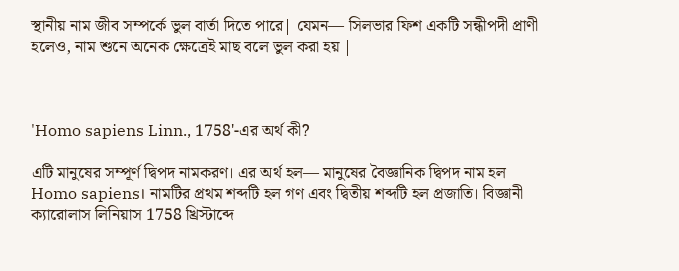স্থানীয় নাম জীব সম্পর্কে ভুল বার্তা দিতে পারে| যেমন— সিলভার ফিশ একটি সন্ধীপদী প্রাণী হলেও, নাম শুনে অনেক ক্ষেত্রেই মাছ বলে ভুল করা হয় |



'Homo sapiens Linn., 1758'-এর অর্থ কী?

এটি মানুষের সম্পূর্ণ দ্বিপদ নামকরণ। এর অর্থ হল— মানুষের বৈজ্ঞানিক দ্বিপদ নাম হল Homo sapiens। নামটির প্রথম শব্দটি হল গণ এবং দ্বিতীয় শব্দটি হল প্রজাতি। বিজ্ঞানী ক্যারোলাস লিনিয়াস 1758 খ্রিস্টাব্দে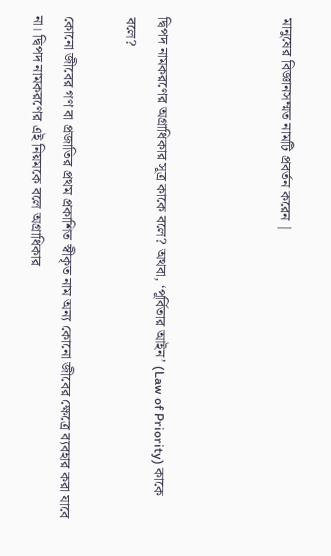মানুষের বিজ্ঞানসম্মত নামটি প্রবর্তন করেন |



দ্বিপদ নামকরণের অগ্রাধিকার সূত্র কাকে বলে? অথবা, ‘পূর্বিতার আইন’ (Law of Priority) কাকে বলে?

কোনো জীবের গণ বা প্রজাতির প্রথম প্রকাশিত স্বীকৃত নাম অন্য কোনো জীবের ক্ষেত্রে ব্যবহার করা যাবে না। দ্বিপদ নামকরণের এই নিয়মকে বলে অগ্রাধিকার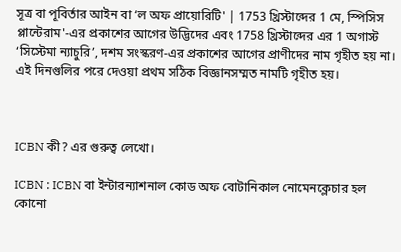সূত্র বা পূবির্তার আইন বা ‘ল অফ প্রায়োরিটি' | 1753 খ্রিস্টাব্দের 1 মে, স্পিসিস প্লান্টেরাম'-এর প্রকাশের আগের উদ্ভিদের এবং 1758 খ্রিস্টাব্দের এর 1 অগাস্ট ‘সিস্টেমা ন্যাচুরি’, দশম সংস্করণ-এর প্রকাশের আগের প্রাণীদের নাম গৃহীত হয় না। এই দিনগুলির পরে দেওয়া প্রথম সঠিক বিজ্ঞানসম্মত নামটি গৃহীত হয়।



ICBN কী? এর গুরুত্ব লেখো।

ICBN : ICBN বা ইন্টারন্যাশনাল কোড অফ বোটানিকাল নোমেনক্লেচার হল কোনো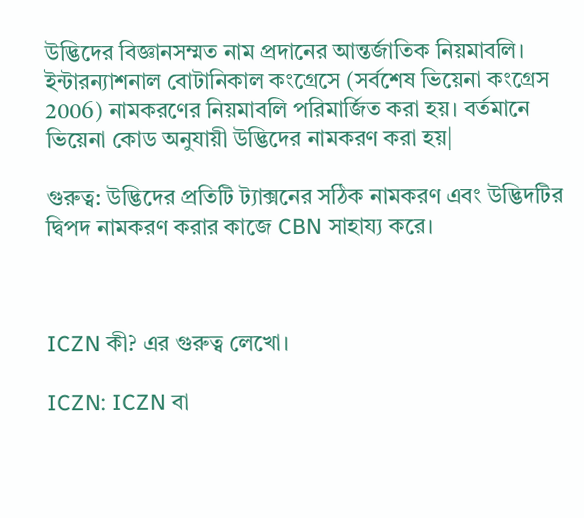উদ্ভিদের বিজ্ঞানসম্মত নাম প্রদানের আন্তর্জাতিক নিয়মাবলি। ইন্টারন্যাশনাল বোটানিকাল কংগ্রেসে (সর্বশেষ ভিয়েনা কংগ্রেস 2006) নামকরণের নিয়মাবলি পরিমার্জিত করা হয়। বর্তমানে ভিয়েনা কোড অনুযায়ী উদ্ভিদের নামকরণ করা হয়|

গুরুত্ব: উদ্ভিদের প্রতিটি ট্যাক্সনের সঠিক নামকরণ এবং উদ্ভিদটির দ্বিপদ নামকরণ করার কাজে CBN সাহায্য করে।



ICZN কী? এর গুরুত্ব লেখো।

ICZN: ICZN বা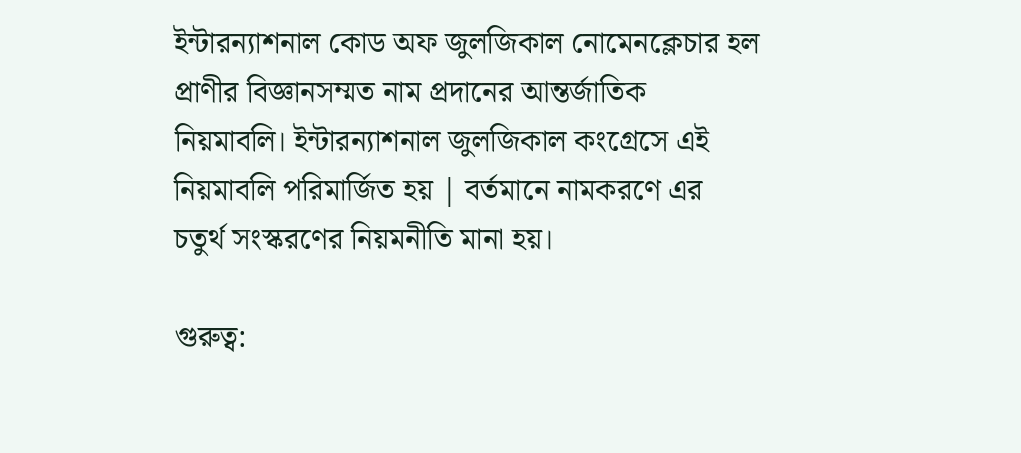ইন্টারন্যাশনাল কোড অফ জুলজিকাল নোমেনক্লেচার হল প্রাণীর বিজ্ঞানসম্মত নাম প্রদানের আন্তর্জাতিক নিয়মাবলি। ইন্টারন্যাশনাল জুলজিকাল কংগ্রেসে এই নিয়মাবলি পরিমার্জিত হয় | বর্তমানে নামকরণে এর চতুর্থ সংস্করণের নিয়মনীতি মানা হয়।

গুরুত্ব: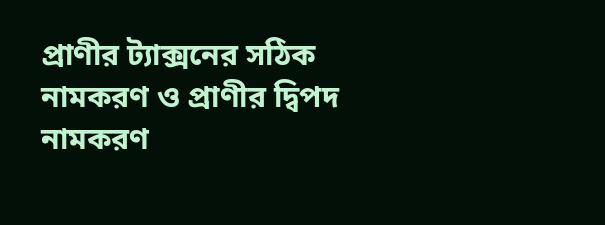প্রাণীর ট্যাক্সনের সঠিক নামকরণ ও প্রাণীর দ্বিপদ নামকরণ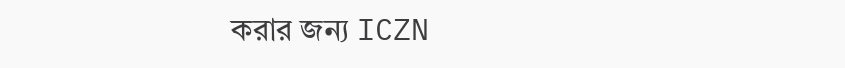করার জন্য ICZN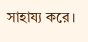সাহায্য করে।